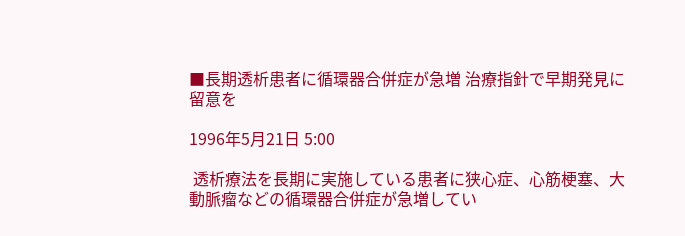■長期透析患者に循環器合併症が急増 治療指針で早期発見に留意を

1996年5月21日 5:00

 透析療法を長期に実施している患者に狭心症、心筋梗塞、大動脈瘤などの循環器合併症が急増してい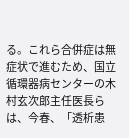る。これら合併症は無症状で進むため、国立循環器病センターの木村玄次郎主任医長らは、今春、「透析患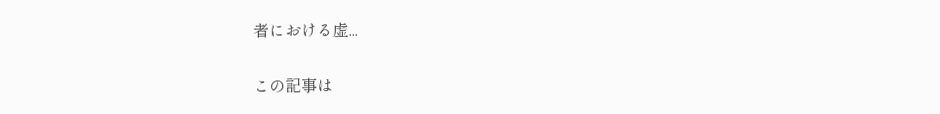者における虚...

この記事は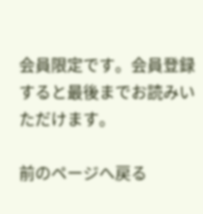会員限定です。会員登録すると最後までお読みいただけます。

前のページへ戻る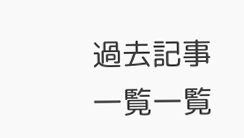過去記事 一覧一覧